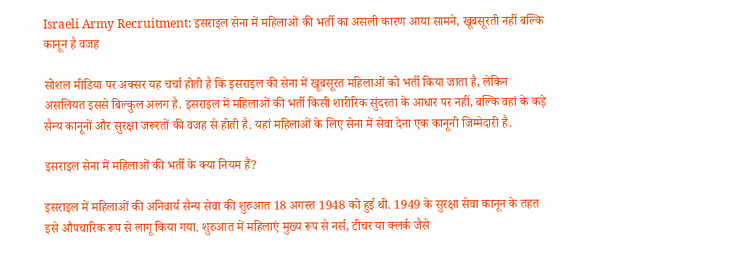Israeli Army Recruitment: इसराइल सेना में महिलाओं की भर्ती का असली कारण आया सामने, खूबसूरती नहीं बल्कि कानून है वजह

सोशल मीडिया पर अक्सर यह चर्चा होती है कि इसराइल की सेना में खूबसूरत महिलाओं को भर्ती किया जाता है, लेकिन असलियत इससे बिल्कुल अलग है. इसराइल में महिलाओं की भर्ती किसी शारीरिक सुंदरता के आधार पर नहीं, बल्कि वहां के कड़े सैन्य कानूनों और सुरक्षा जरूरतों की वजह से होती है. यहां महिलाओं के लिए सेना में सेवा देना एक कानूनी जिम्मेदारी है.

इसराइल सेना में महिलाओं की भर्ती के क्या नियम हैं?

इसराइल में महिलाओं की अनिवार्य सैन्य सेवा की शुरुआत 18 अगस्त 1948 को हुई थी. 1949 के सुरक्षा सेवा कानून के तहत इसे औपचारिक रूप से लागू किया गया. शुरुआत में महिलाएं मुख्य रूप से नर्स, टीचर या क्लर्क जैसे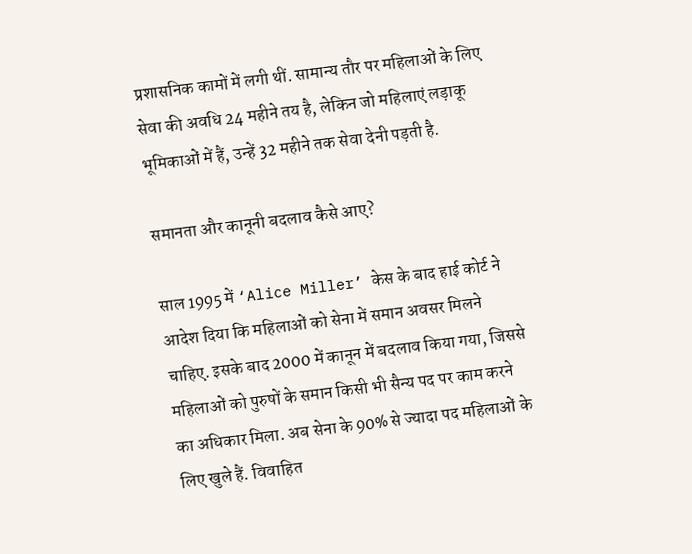प्रशासनिक कामों में लगी थीं. सामान्य तौर पर महिलाओं के लिए सेवा की अवधि 24 महीने तय है, लेकिन जो महिलाएं लड़ाकू भूमिकाओं में हैं, उन्हें 32 महीने तक सेवा देनी पड़ती है.

समानता और कानूनी बदलाव कैसे आए?

साल 1995 में ‘Alice Miller’ केस के बाद हाई कोर्ट ने आदेश दिया कि महिलाओं को सेना में समान अवसर मिलने चाहिए. इसके बाद 2000 में कानून में बदलाव किया गया, जिससे महिलाओं को पुरुषों के समान किसी भी सैन्य पद पर काम करने का अधिकार मिला. अब सेना के 90% से ज्यादा पद महिलाओं के लिए खुले हैं. विवाहित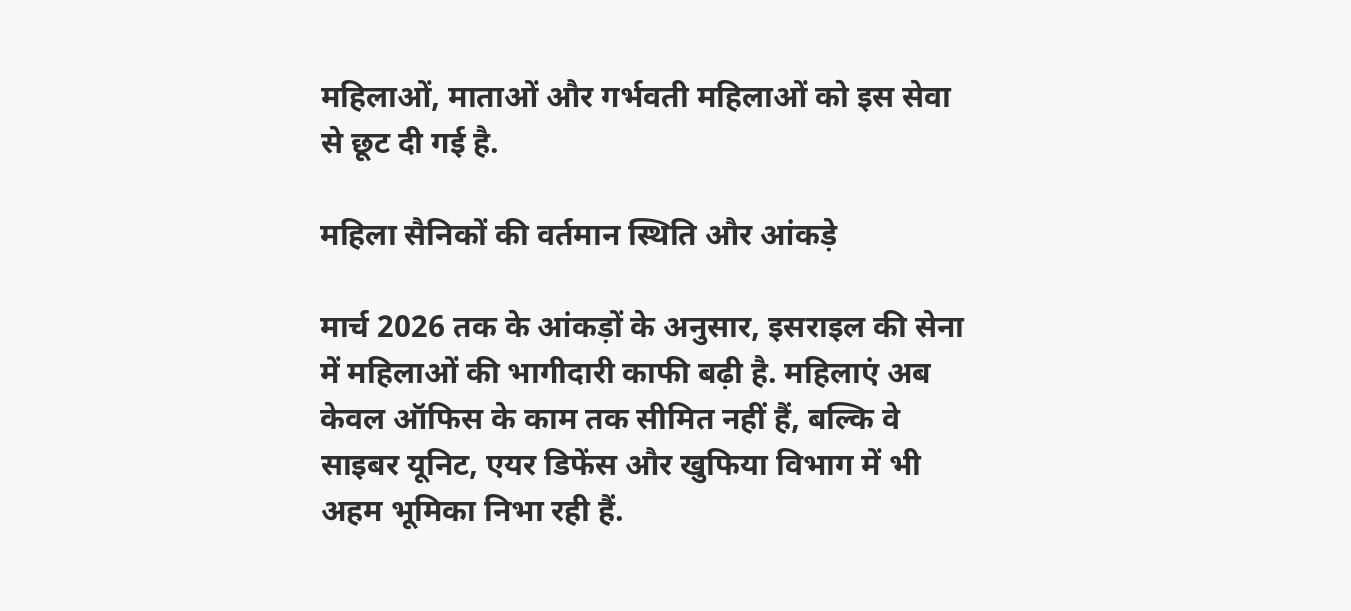महिलाओं, माताओं और गर्भवती महिलाओं को इस सेवा से छूट दी गई है.

महिला सैनिकों की वर्तमान स्थिति और आंकड़े

मार्च 2026 तक के आंकड़ों के अनुसार, इसराइल की सेना में महिलाओं की भागीदारी काफी बढ़ी है. महिलाएं अब केवल ऑफिस के काम तक सीमित नहीं हैं, बल्कि वे साइबर यूनिट, एयर डिफेंस और खुफिया विभाग में भी अहम भूमिका निभा रही हैं.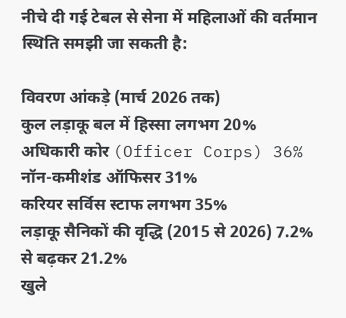नीचे दी गई टेबल से सेना में महिलाओं की वर्तमान स्थिति समझी जा सकती है:

विवरण आंकड़े (मार्च 2026 तक)
कुल लड़ाकू बल में हिस्सा लगभग 20%
अधिकारी कोर (Officer Corps) 36%
नॉन-कमीशंड ऑफिसर 31%
करियर सर्विस स्टाफ लगभग 35%
लड़ाकू सैनिकों की वृद्धि (2015 से 2026) 7.2% से बढ़कर 21.2%
खुले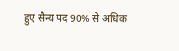हुए सैन्य पद 90% से अधिक